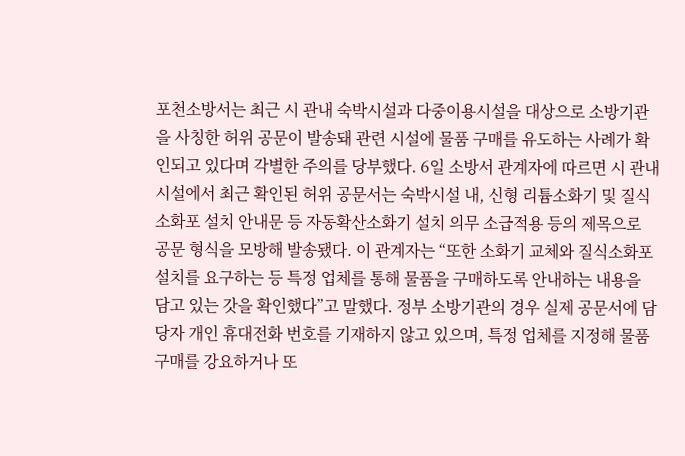포천소방서는 최근 시 관내 숙박시설과 다중이용시설을 대상으로 소방기관을 사칭한 허위 공문이 발송돼 관련 시설에 물품 구매를 유도하는 사례가 확인되고 있다며 각별한 주의를 당부했다. 6일 소방서 관계자에 따르면 시 관내 시설에서 최근 확인된 허위 공문서는 숙박시설 내, 신형 리튬소화기 및 질식소화포 설치 안내문 등 자동확산소화기 설치 의무 소급적용 등의 제목으로 공문 형식을 모방해 발송됐다. 이 관계자는 “또한 소화기 교체와 질식소화포 설치를 요구하는 등 특정 업체를 통해 물품을 구매하도록 안내하는 내용을 담고 있는 갓을 확인했다”고 말했다. 정부 소방기관의 경우 실제 공문서에 담당자 개인 휴대전화 번호를 기재하지 않고 있으며, 특정 업체를 지정해 물품 구매를 강요하거나 또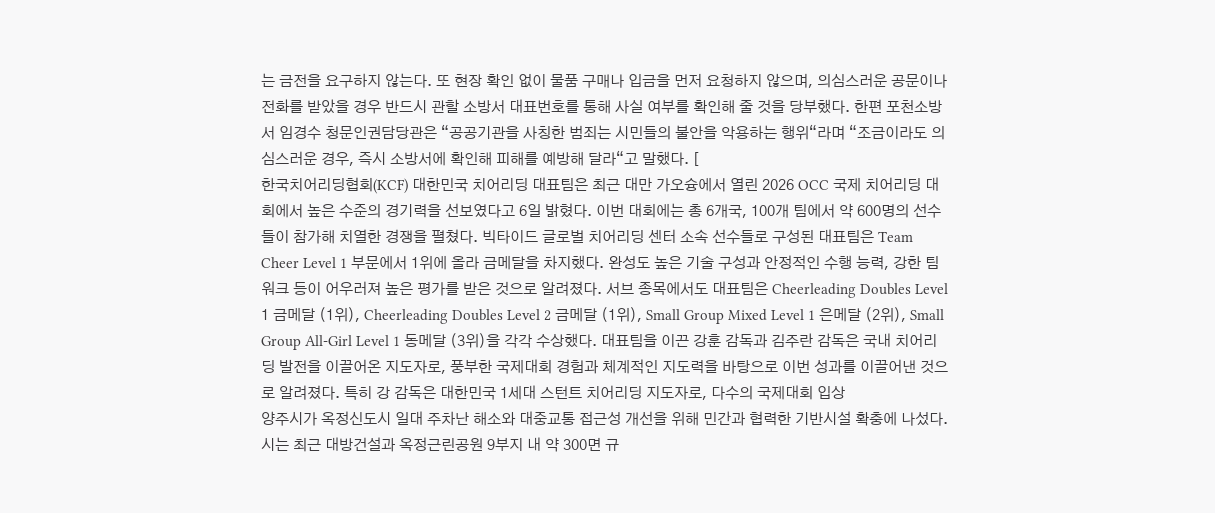는 금전을 요구하지 않는다. 또 현장 확인 없이 물품 구매나 입금을 먼저 요청하지 않으며, 의심스러운 공문이나 전화를 받았을 경우 반드시 관할 소방서 대표번호를 통해 사실 여부를 확인해 줄 것을 당부했다. 한편 포천소방서 임경수 청문인권담당관은 “공공기관을 사칭한 범죄는 시민들의 불안을 악용하는 행위“라며 “조금이라도 의심스러운 경우, 즉시 소방서에 확인해 피해를 예방해 달라“고 말했다. [
한국치어리딩협회(KCF) 대한민국 치어리딩 대표팀은 최근 대만 가오슝에서 열린 2026 OCC 국제 치어리딩 대회에서 높은 수준의 경기력을 선보였다고 6일 밝혔다. 이번 대회에는 총 6개국, 100개 팀에서 약 600명의 선수들이 참가해 치열한 경쟁을 펼쳤다. 빅타이드 글로벌 치어리딩 센터 소속 선수들로 구성된 대표팀은 Team Cheer Level 1 부문에서 1위에 올라 금메달을 차지했다. 완성도 높은 기술 구성과 안정적인 수행 능력, 강한 팀워크 등이 어우러져 높은 평가를 받은 것으로 알려졌다. 서브 종목에서도 대표팀은 Cheerleading Doubles Level 1 금메달 (1위), Cheerleading Doubles Level 2 금메달 (1위), Small Group Mixed Level 1 은메달 (2위), Small Group All-Girl Level 1 동메달 (3위)을 각각 수상했다. 대표팀을 이끈 강훈 감독과 김주란 감독은 국내 치어리딩 발전을 이끌어온 지도자로, 풍부한 국제대회 경험과 체계적인 지도력을 바탕으로 이번 성과를 이끌어낸 것으로 알려졌다. 특히 강 감독은 대한민국 1세대 스턴트 치어리딩 지도자로, 다수의 국제대회 입상
양주시가 옥정신도시 일대 주차난 해소와 대중교통 접근성 개선을 위해 민간과 협력한 기반시설 확충에 나섰다. 시는 최근 대방건설과 옥정근린공원 9부지 내 약 300면 규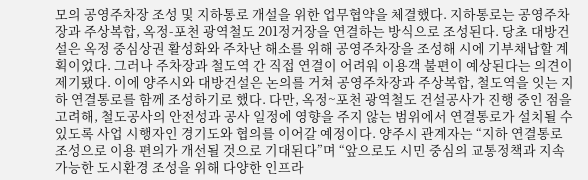모의 공영주차장 조성 및 지하통로 개설을 위한 업무협약을 체결했다. 지하통로는 공영주차장과 주상복합, 옥정-포천 광역철도 201정거장을 연결하는 방식으로 조성된다. 당초 대방건설은 옥정 중심상권 활성화와 주차난 해소를 위해 공영주차장을 조성해 시에 기부채납할 계획이었다. 그러나 주차장과 철도역 간 직접 연결이 어려워 이용객 불편이 예상된다는 의견이 제기됐다. 이에 양주시와 대방건설은 논의를 거쳐 공영주차장과 주상복합, 철도역을 잇는 지하 연결통로를 함께 조성하기로 했다. 다만, 옥정~포천 광역철도 건설공사가 진행 중인 점을 고려해, 철도공사의 안전성과 공사 일정에 영향을 주지 않는 범위에서 연결통로가 설치될 수 있도록 사업 시행자인 경기도와 협의를 이어갈 예정이다. 양주시 관계자는 “지하 연결통로 조성으로 이용 편의가 개선될 것으로 기대된다”며 “앞으로도 시민 중심의 교통정책과 지속가능한 도시환경 조성을 위해 다양한 인프라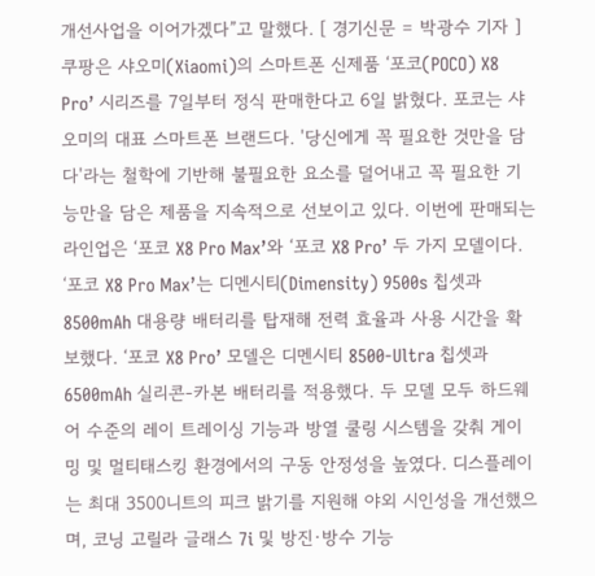개선사업을 이어가겠다”고 말했다. [ 경기신문 = 박광수 기자 ]
쿠팡은 샤오미(Xiaomi)의 스마트폰 신제품 ‘포코(POCO) X8 Pro’ 시리즈를 7일부터 정식 판매한다고 6일 밝혔다. 포코는 샤오미의 대표 스마트폰 브랜드다. '당신에게 꼭 필요한 것만을 담다'라는 철학에 기반해 불필요한 요소를 덜어내고 꼭 필요한 기능만을 담은 제품을 지속적으로 선보이고 있다. 이번에 판매되는 라인업은 ‘포코 X8 Pro Max’와 ‘포코 X8 Pro’ 두 가지 모델이다. ‘포코 X8 Pro Max’는 디멘시티(Dimensity) 9500s 칩셋과 8500mAh 대용량 배터리를 탑재해 전력 효율과 사용 시간을 확보했다. ‘포코 X8 Pro’ 모델은 디멘시티 8500-Ultra 칩셋과 6500mAh 실리콘-카본 배터리를 적용했다. 두 모델 모두 하드웨어 수준의 레이 트레이싱 기능과 방열 쿨링 시스템을 갖춰 게이밍 및 멀티태스킹 환경에서의 구동 안정성을 높였다. 디스플레이는 최대 3500니트의 피크 밝기를 지원해 야외 시인성을 개선했으며, 코닝 고릴라 글래스 7i 및 방진·방수 기능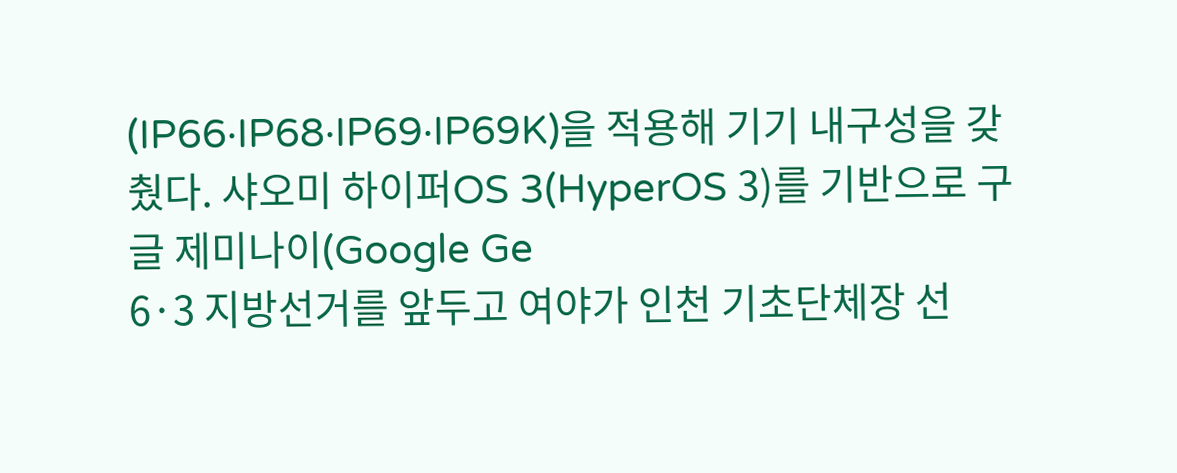(IP66·IP68·IP69·IP69K)을 적용해 기기 내구성을 갖췄다. 샤오미 하이퍼OS 3(HyperOS 3)를 기반으로 구글 제미나이(Google Ge
6·3 지방선거를 앞두고 여야가 인천 기초단체장 선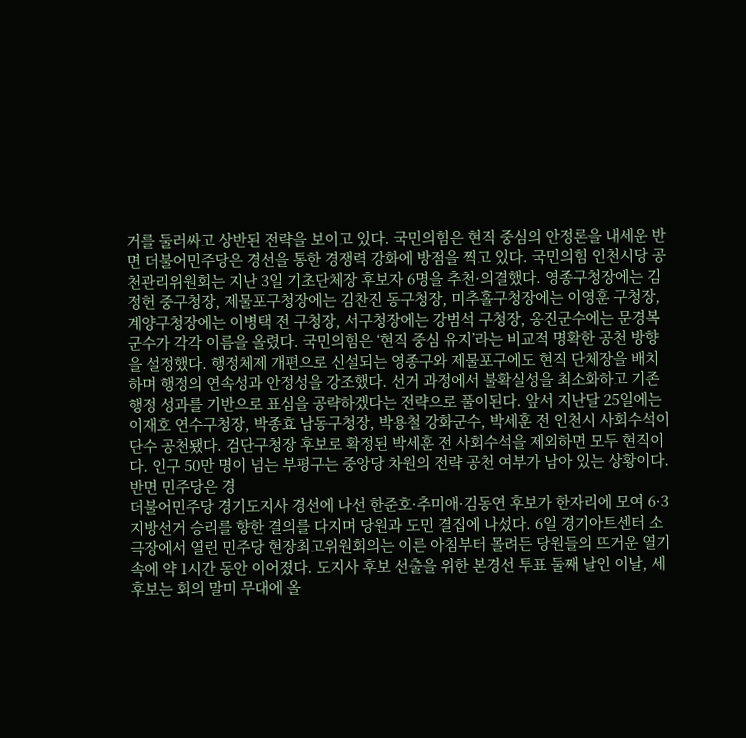거를 둘러싸고 상반된 전략을 보이고 있다. 국민의힘은 현직 중심의 안정론을 내세운 반면 더불어민주당은 경선을 통한 경쟁력 강화에 방점을 찍고 있다. 국민의힘 인천시당 공천관리위원회는 지난 3일 기초단체장 후보자 6명을 추천·의결했다. 영종구청장에는 김정헌 중구청장, 제물포구청장에는 김찬진 동구청장, 미추홀구청장에는 이영훈 구청장, 계양구청장에는 이병택 전 구청장, 서구청장에는 강범석 구청장, 옹진군수에는 문경복 군수가 각각 이름을 올렸다. 국민의힘은 ‘현직 중심 유지’라는 비교적 명확한 공천 방향을 설정했다. 행정체제 개편으로 신설되는 영종구와 제물포구에도 현직 단체장을 배치하며 행정의 연속성과 안정성을 강조했다. 선거 과정에서 불확실성을 최소화하고 기존 행정 성과를 기반으로 표심을 공략하겠다는 전략으로 풀이된다. 앞서 지난달 25일에는 이재호 연수구청장, 박종효 남동구청장, 박용철 강화군수, 박세훈 전 인천시 사회수석이 단수 공천됐다. 검단구청장 후보로 확정된 박세훈 전 사회수석을 제외하면 모두 현직이다. 인구 50만 명이 넘는 부평구는 중앙당 차원의 전략 공천 여부가 남아 있는 상황이다. 반면 민주당은 경
더불어민주당 경기도지사 경선에 나선 한준호·추미애·김동연 후보가 한자리에 모여 6·3 지방선거 승리를 향한 결의를 다지며 당원과 도민 결집에 나섰다. 6일 경기아트센터 소극장에서 열린 민주당 현장최고위원회의는 이른 아침부터 몰려든 당원들의 뜨거운 열기 속에 약 1시간 동안 이어졌다. 도지사 후보 선출을 위한 본경선 투표 둘째 날인 이날, 세 후보는 회의 말미 무대에 올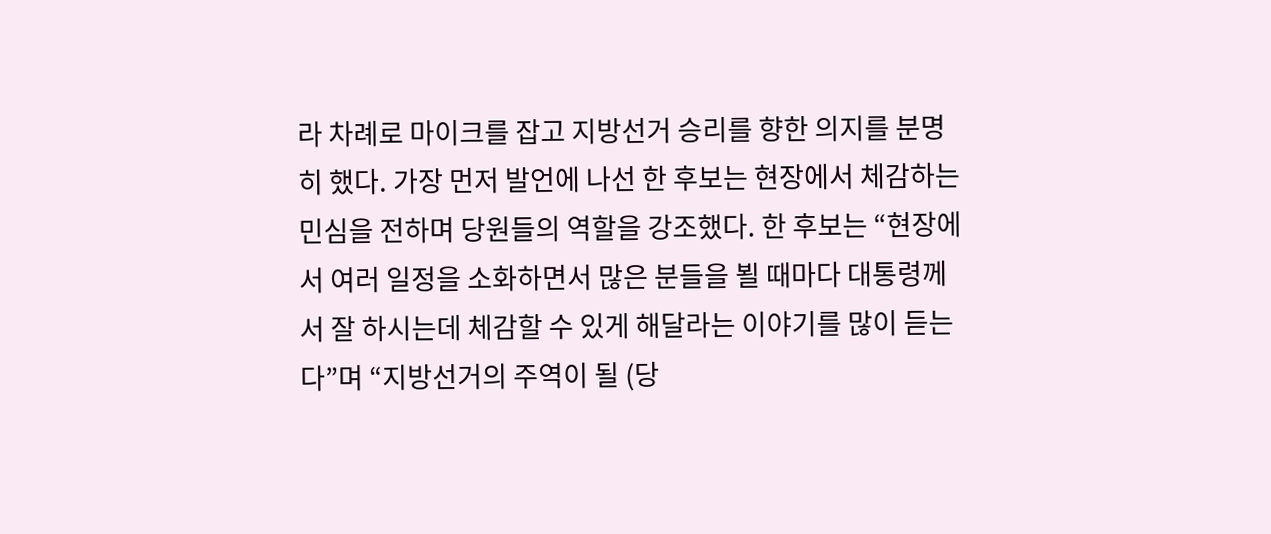라 차례로 마이크를 잡고 지방선거 승리를 향한 의지를 분명히 했다. 가장 먼저 발언에 나선 한 후보는 현장에서 체감하는 민심을 전하며 당원들의 역할을 강조했다. 한 후보는 “현장에서 여러 일정을 소화하면서 많은 분들을 뵐 때마다 대통령께서 잘 하시는데 체감할 수 있게 해달라는 이야기를 많이 듣는다”며 “지방선거의 주역이 될 (당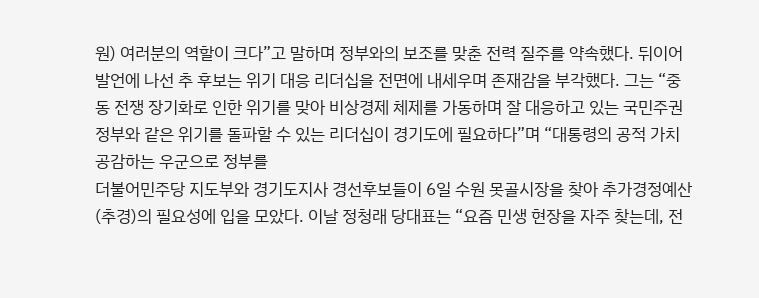원) 여러분의 역할이 크다”고 말하며 정부와의 보조를 맞춘 전력 질주를 약속했다. 뒤이어 발언에 나선 추 후보는 위기 대응 리더십을 전면에 내세우며 존재감을 부각했다. 그는 “중동 전쟁 장기화로 인한 위기를 맞아 비상경제 체제를 가동하며 잘 대응하고 있는 국민주권정부와 같은 위기를 돌파할 수 있는 리더십이 경기도에 필요하다”며 “대통령의 공적 가치 공감하는 우군으로 정부를
더불어민주당 지도부와 경기도지사 경선후보들이 6일 수원 못골시장을 찾아 추가경정예산(추경)의 필요성에 입을 모았다. 이날 정청래 당대표는 “요즘 민생 현장을 자주 찾는데, 전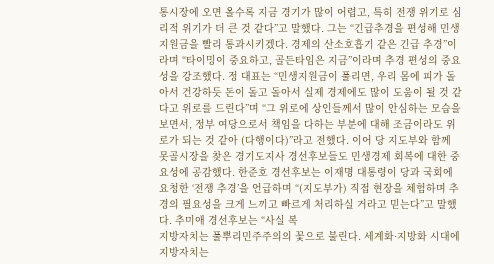통시장에 오면 올수록 지금 경기가 많이 어렵고, 특히 전쟁 위기로 심리적 위기가 더 큰 것 같다”고 말했다. 그는 “긴급추경을 편성해 민생지원금을 빨리 통과시키겠다. 경제의 산소호흡기 같은 긴급 추경”이라며 “타이밍이 중요하고, 골든타임은 지금”이라며 추경 편성의 중요성을 강조했다. 정 대표는 “민생지원금이 풀리면, 우리 몸에 피가 돌아서 건강하듯 돈이 돌고 돌아서 실제 경제에도 많이 도움이 될 것 같다고 위로를 드린다”며 “그 위로에 상인들께서 많이 안심하는 모습을 보면서, 정부 여당으로서 책임을 다하는 부분에 대해 조금이라도 위로가 되는 것 같아 (다행이다)”라고 전했다. 이어 당 지도부와 함께 못골시장을 찾은 경기도지사 경선후보들도 민생경제 회복에 대한 중요성에 공감했다. 한준호 경선후보는 이재명 대통령이 당과 국회에 요청한 ‘전쟁 추경’을 언급하며 “(지도부가) 직접 현장을 체험하며 추경의 필요성을 크게 느끼고 빠르게 처리하실 거라고 믿는다”고 말했다. 추미애 경선후보는 “사실 복
지방자치는 풀뿌리민주주의의 꽃으로 불린다. 세계화·지방화 시대에 지방자치는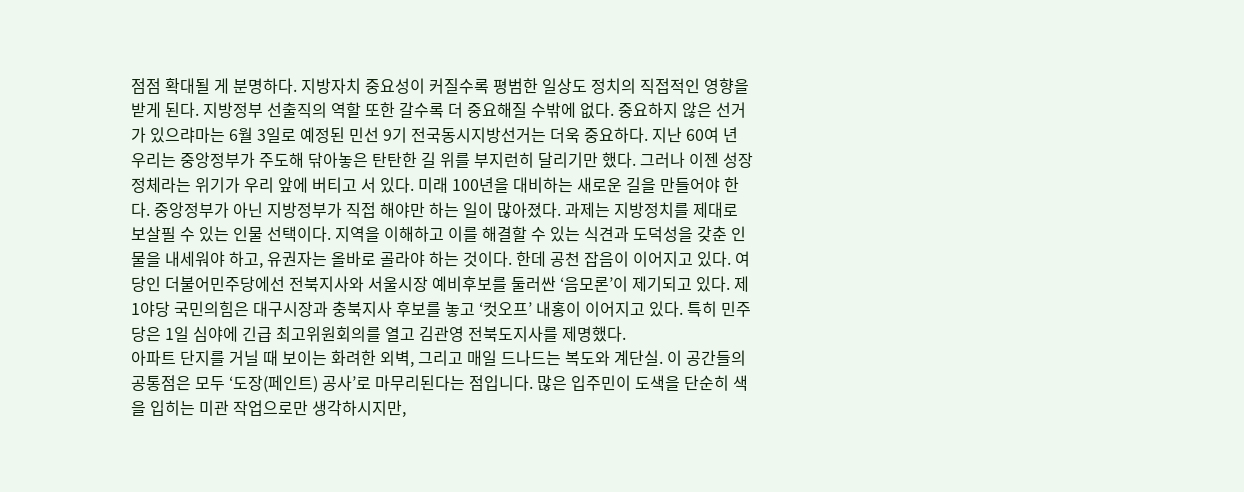점점 확대될 게 분명하다. 지방자치 중요성이 커질수록 평범한 일상도 정치의 직접적인 영향을 받게 된다. 지방정부 선출직의 역할 또한 갈수록 더 중요해질 수밖에 없다. 중요하지 않은 선거가 있으랴마는 6월 3일로 예정된 민선 9기 전국동시지방선거는 더욱 중요하다. 지난 60여 년 우리는 중앙정부가 주도해 닦아놓은 탄탄한 길 위를 부지런히 달리기만 했다. 그러나 이젠 성장 정체라는 위기가 우리 앞에 버티고 서 있다. 미래 100년을 대비하는 새로운 길을 만들어야 한다. 중앙정부가 아닌 지방정부가 직접 해야만 하는 일이 많아졌다. 과제는 지방정치를 제대로 보살필 수 있는 인물 선택이다. 지역을 이해하고 이를 해결할 수 있는 식견과 도덕성을 갖춘 인물을 내세워야 하고, 유권자는 올바로 골라야 하는 것이다. 한데 공천 잡음이 이어지고 있다. 여당인 더불어민주당에선 전북지사와 서울시장 예비후보를 둘러싼 ‘음모론’이 제기되고 있다. 제1야당 국민의힘은 대구시장과 충북지사 후보를 놓고 ‘컷오프’ 내홍이 이어지고 있다. 특히 민주당은 1일 심야에 긴급 최고위원회의를 열고 김관영 전북도지사를 제명했다.
아파트 단지를 거닐 때 보이는 화려한 외벽, 그리고 매일 드나드는 복도와 계단실. 이 공간들의 공통점은 모두 ‘도장(페인트) 공사’로 마무리된다는 점입니다. 많은 입주민이 도색을 단순히 색을 입히는 미관 작업으로만 생각하시지만,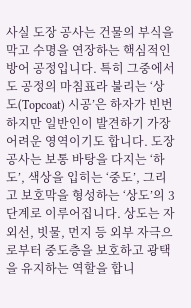사실 도장 공사는 건물의 부식을 막고 수명을 연장하는 핵심적인 방어 공정입니다. 특히 그중에서도 공정의 마침표라 불리는 ‘상도(Topcoat) 시공’은 하자가 빈번하지만 일반인이 발견하기 가장 어려운 영역이기도 합니다. 도장 공사는 보통 바탕을 다지는 ‘하도’, 색상을 입히는 ‘중도’, 그리고 보호막을 형성하는 ‘상도’의 3단계로 이루어집니다. 상도는 자외선, 빗물, 먼지 등 외부 자극으로부터 중도층을 보호하고 광택을 유지하는 역할을 합니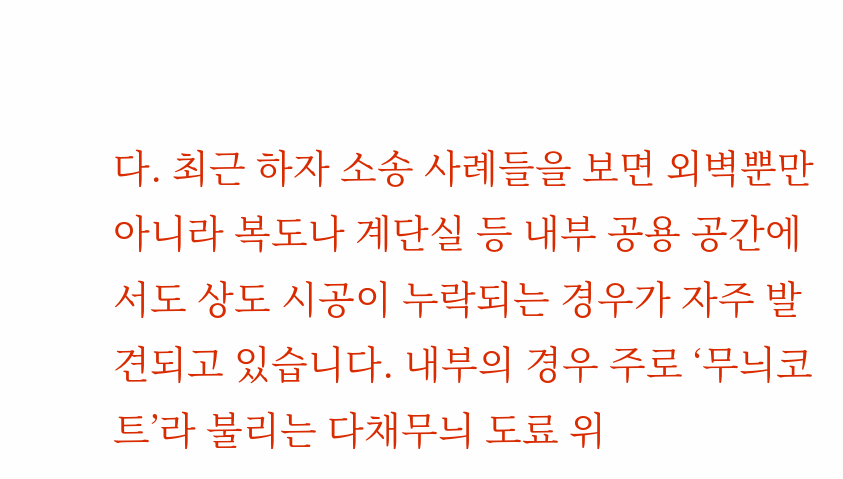다. 최근 하자 소송 사례들을 보면 외벽뿐만 아니라 복도나 계단실 등 내부 공용 공간에서도 상도 시공이 누락되는 경우가 자주 발견되고 있습니다. 내부의 경우 주로 ‘무늬코트’라 불리는 다채무늬 도료 위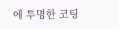에 투명한 코팅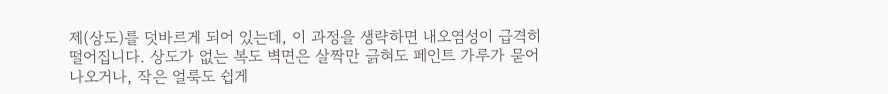제(상도)를 덧바르게 되어 있는데, 이 과정을 생략하면 내오염성이 급격히 떨어집니다. 상도가 없는 복도 벽면은 살짝만 긁혀도 페인트 가루가 묻어나오거나, 작은 얼룩도 쉽게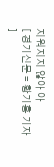지워지지 않아 아
[ 경기신문 = 황기홍 기자 ]